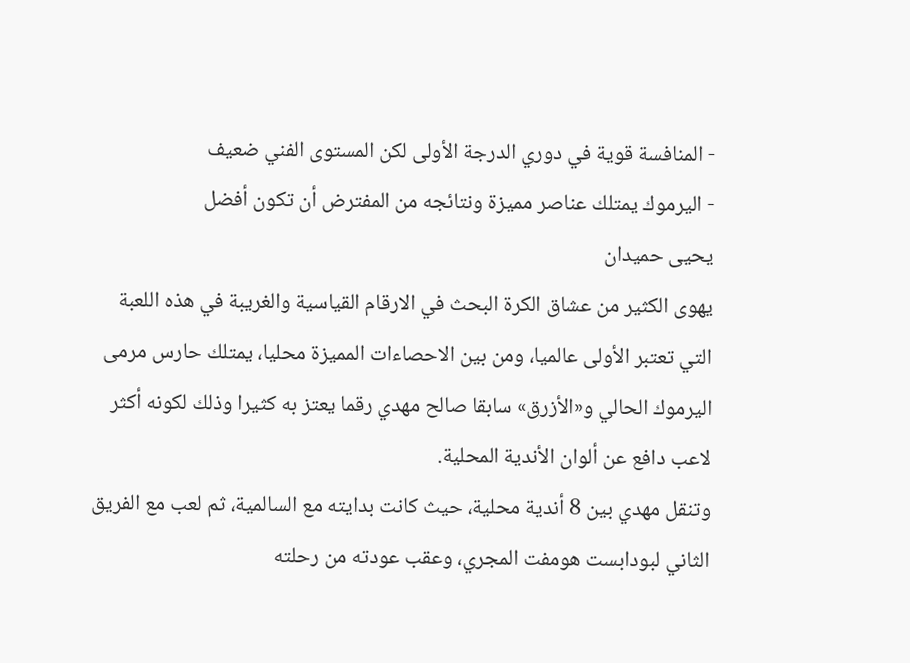- المنافسة قوية في دوري الدرجة الأولى لكن المستوى الفني ضعيف
- اليرموك يمتلك عناصر مميزة ونتائجه من المفترض أن تكون أفضل
يحيى حميدان
يهوى الكثير من عشاق الكرة البحث في الارقام القياسية والغريبة في هذه اللعبة التي تعتبر الأولى عالميا، ومن بين الاحصاءات المميزة محليا، يمتلك حارس مرمى اليرموك الحالي و«الأزرق» سابقا صالح مهدي رقما يعتز به كثيرا وذلك لكونه أكثر لاعب دافع عن ألوان الأندية المحلية.
وتنقل مهدي بين 8 أندية محلية، حيث كانت بدايته مع السالمية، ثم لعب مع الفريق الثاني لبودابست هومفت المجري، وعقب عودته من رحلته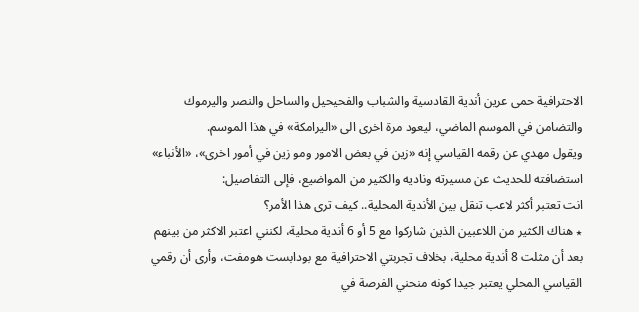الاحترافية حمى عرين أندية القادسية والشباب والفحيحيل والساحل والنصر واليرموك والتضامن في الموسم الماضي، ليعود مرة اخرى الى «اليرامكة» في هذا الموسم.
ويقول مهدي عن رقمه القياسي إنه «زين في بعض الامور ومو زين في أمور اخرى»، «الأنباء» استضافته للحديث عن مسيرته وناديه والكثير من المواضيع، فإلى التفاصيل:
انت تعتبر أكثر لاعب تنقل بين الأندية المحلية.. كيف ترى هذا الأمر؟
٭ هناك الكثير من اللاعبين الذين شاركوا مع 5 أو 6 أندية محلية، لكنني اعتبر الاكثر من بينهم بعد أن مثلت 8 أندية محلية، بخلاف تجربتي الاحترافية مع بودابست هومفت، وأرى أن رقمي القياسي المحلي يعتبر جيدا كونه منحني الفرصة في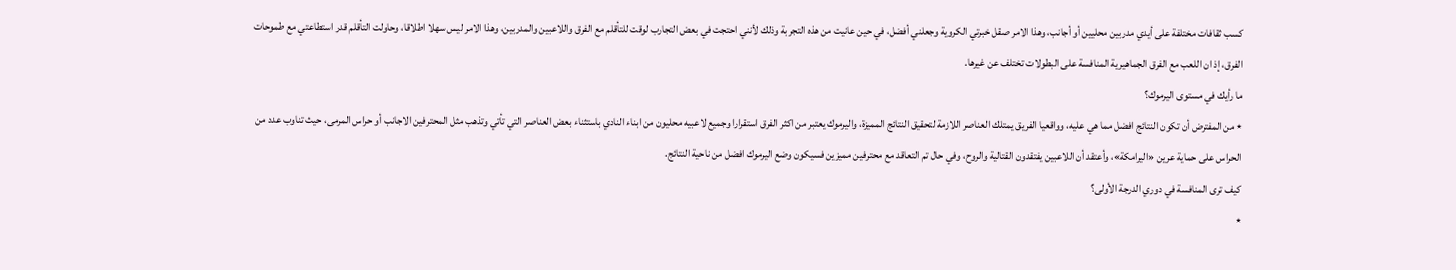كسب ثقافات مختلفة على أيدي مدربين محليين أو أجانب، وهذا الامر صقل خبرتي الكروية وجعلني أفضل، في حين عانيت من هذه التجربة وذلك لأنني احتجت في بعض التجارب لوقت للتأقلم مع الفرق واللاعبين والمدربين، وهذا الامر ليس سهلا اطلاقا، وحاولت التأقلم قدر استطاعتي مع طموحات الفرق، إذ ان اللعب مع الفرق الجماهيرية المنافسة على البطولات تختلف عن غيرها.
ما رأيك في مستوى اليرموك؟
٭ من المفترض أن تكون النتائج افضل مما هي عليه، وواقعيا الفريق يمتلك العناصر اللازمة لتحقيق النتائج المميزة، واليرموك يعتبر من اكثر الفرق استقرارا وجميع لاعبيه محليون من ابناء النادي باستثناء بعض العناصر التي تأتي وتذهب مثل المحترفين الاجانب أو حراس المرمى، حيث تناوب عدد من الحراس على حماية عرين «اليرامكة»، وأعتقد أن اللاعبين يفتقدون القتالية والروح، وفي حال تم التعاقد مع محترفين مميزين فسيكون وضع اليرموك افضل من ناحية النتائج.
كيف ترى المنافسة في دوري الدرجة الأولى؟
٭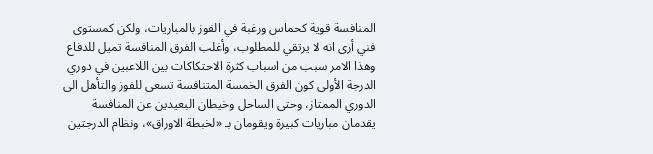المنافسة قوية كحماس ورغبة في الفوز بالمباريات، ولكن كمستوى فني أرى انه لا يرتقي للمطلوب، وأغلب الفرق المنافسة تميل للدفاع وهذا الامر سبب من اسباب كثرة الاحتكاكات بين اللاعبين في دوري الدرجة الأولى كون الفرق الخمسة المتنافسة تسعى للفوز والتأهل الى الدوري الممتاز، وحتى الساحل وخيطان البعيدين عن المنافسة يقدمان مباريات كبيرة ويقومان بـ «لخبطة الاوراق»، ونظام الدرجتين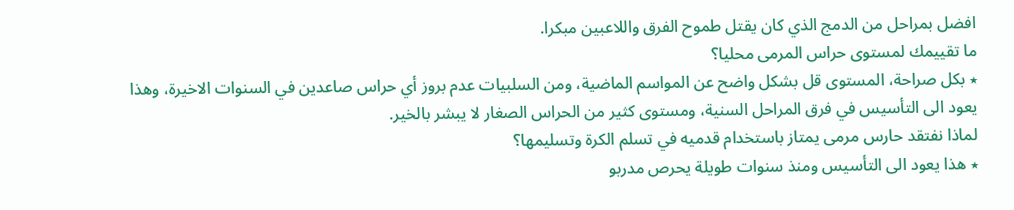افضل بمراحل من الدمج الذي كان يقتل طموح الفرق واللاعبين مبكرا.
ما تقييمك لمستوى حراس المرمى محليا؟
٭ بكل صراحة، المستوى قل بشكل واضح عن المواسم الماضية، ومن السلبيات عدم بروز أي حراس صاعدين في السنوات الاخيرة، وهذا يعود الى التأسيس في فرق المراحل السنية، ومستوى كثير من الحراس الصغار لا يبشر بالخير.
لماذا نفتقد حارس مرمى يمتاز باستخدام قدميه في تسلم الكرة وتسليمها؟
٭ هذا يعود الى التأسيس ومنذ سنوات طويلة يحرص مدربو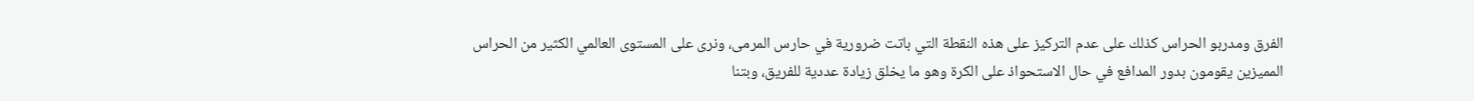الفرق ومدربو الحراس كذلك على عدم التركيز على هذه النقطة التي باتت ضرورية في حارس المرمى، ونرى على المستوى العالمي الكثير من الحراس المميزين يقومون بدور المدافع في حال الاستحواذ على الكرة وهو ما يخلق زيادة عددية للفريق، وبتنا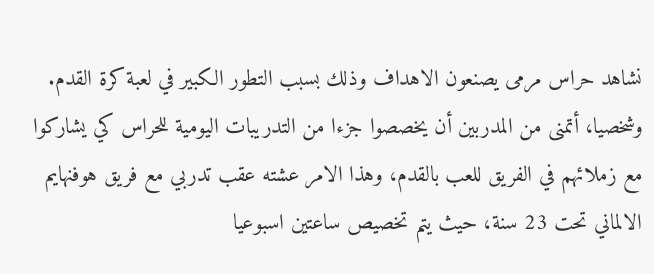نشاهد حراس مرمى يصنعون الاهداف وذلك بسبب التطور الكبير في لعبة كرة القدم. وشخصيا، أتمنى من المدربين أن يخصصوا جزءا من التدريبات اليومية للحراس كي يشاركوا مع زملائهم في الفريق للعب بالقدم، وهذا الامر عشته عقب تدربي مع فريق هوفنهايم الالماني تحت 23 سنة، حيث يتم تخصيص ساعتين اسبوعيا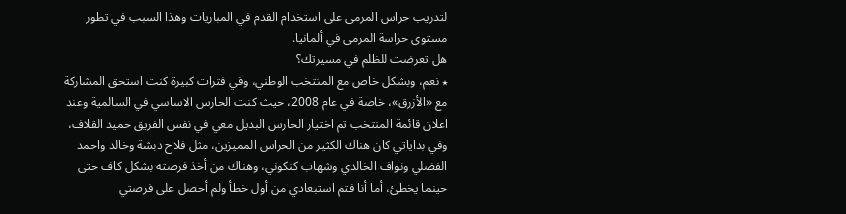لتدريب حراس المرمى على استخدام القدم في المباريات وهذا السبب في تطور مستوى حراسة المرمى في ألمانيا.
هل تعرضت للظلم في مسيرتك؟
٭ نعم، وبشكل خاص مع المنتخب الوطني، وفي فترات كبيرة كنت استحق المشاركة مع «الأزرق»، خاصة في عام 2008، حيث كنت الحارس الاساسي في السالمية وعند اعلان قائمة المنتخب تم اختيار الحارس البديل معي في نفس الفريق حميد القلاف، وفي بداياتي كان هناك الكثير من الحراس المميزين، مثل فلاح دبشة وخالد واحمد الفضلي ونواف الخالدي وشهاب كنكوني، وهناك من أخذ فرصته بشكل كاف حتى حينما يخطئ، أما أنا فتم استبعادي من أول خطأ ولم أحصل على فرصتي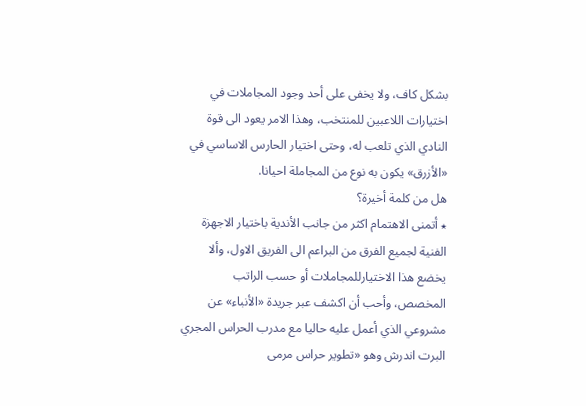بشكل كاف، ولا يخفى على أحد وجود المجاملات في اختيارات اللاعبين للمنتخب، وهذا الامر يعود الى قوة النادي الذي تلعب له، وحتى اختيار الحارس الاساسي في «الأزرق» يكون به نوع من المجاملة احيانا.
هل من كلمة أخيرة؟
٭ أتمنى الاهتمام اكثر من جانب الأندية باختيار الاجهزة الفنية لجميع الفرق من البراعم الى الفريق الاول، وألا يخضع هذا الاختيارللمجاملات أو حسب الراتب المخصص، وأحب أن اكشف عبر جريدة «الأنباء» عن مشروعي الذي أعمل عليه حاليا مع مدرب الحراس المجري البرت اندرش وهو «تطوير حراس مرمى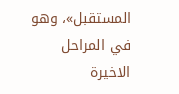المستقبل»، وهو في المراحل الاخيرة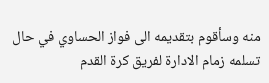منه وسأقوم بتقديمه الى فواز الحساوي في حال تسلمه زمام الادارة لفريق كرة القدم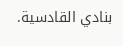بنادي القادسية.